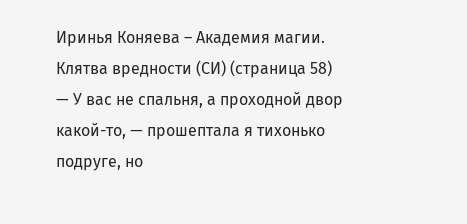Иринья Коняева – Академия магии. Клятва вредности (СИ) (страница 58)
— У вас не спальня, а проходной двор какой-то, — прошептала я тихонько подруге, но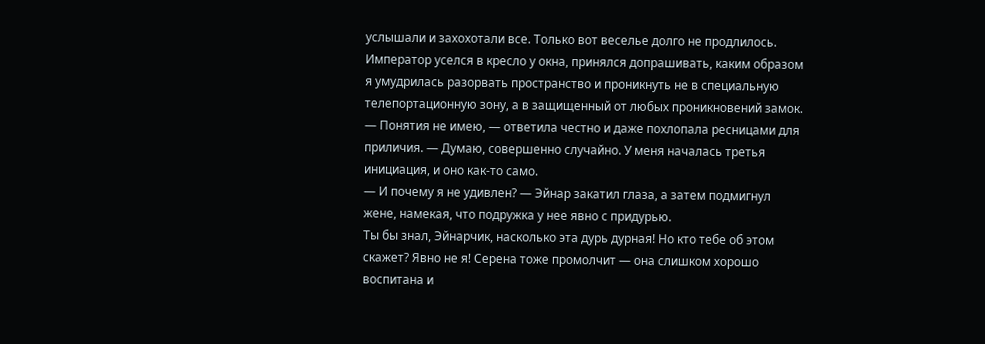услышали и захохотали все. Только вот веселье долго не продлилось.
Император уселся в кресло у окна, принялся допрашивать, каким образом я умудрилась разорвать пространство и проникнуть не в специальную телепортационную зону, а в защищенный от любых проникновений замок.
— Понятия не имею, — ответила честно и даже похлопала ресницами для приличия. — Думаю, совершенно случайно. У меня началась третья инициация, и оно как-то само.
— И почему я не удивлен? — Эйнар закатил глаза, а затем подмигнул жене, намекая, что подружка у нее явно с придурью.
Ты бы знал, Эйнарчик, насколько эта дурь дурная! Но кто тебе об этом скажет? Явно не я! Серена тоже промолчит — она слишком хорошо воспитана и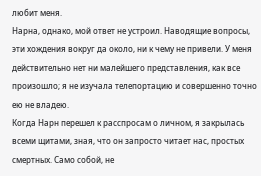любит меня.
Нарна, однако, мой ответ не устроил. Наводящие вопросы, эти хождения вокруг да около, ни к чему не привели. У меня действительно нет ни малейшего представления, как все произошло; я не изучала телепортацию и совершенно точно ею не владею.
Когда Нарн перешел к расспросам о личном, я закрылась всеми щитами, зная, что он запросто читает нас, простых смертных. Само собой, не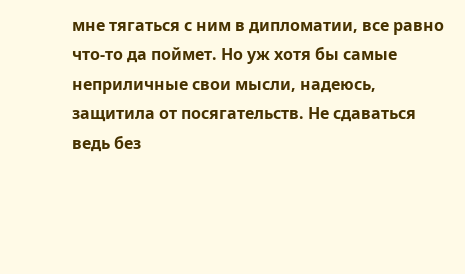мне тягаться с ним в дипломатии, все равно что-то да поймет. Но уж хотя бы самые неприличные свои мысли, надеюсь, защитила от посягательств. Не сдаваться ведь без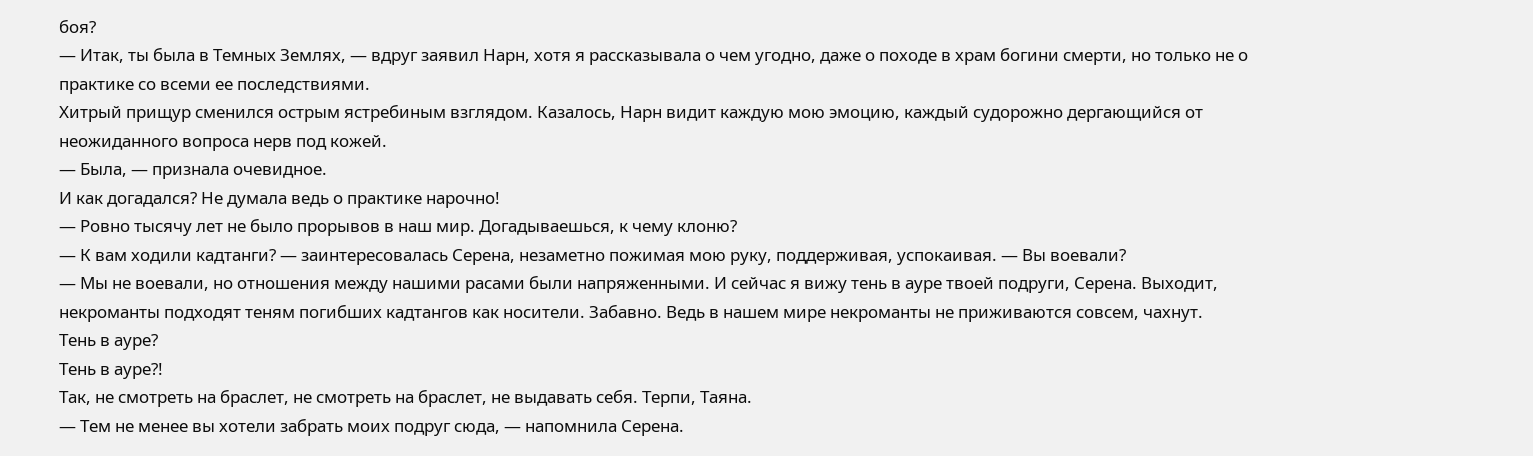боя?
— Итак, ты была в Темных Землях, — вдруг заявил Нарн, хотя я рассказывала о чем угодно, даже о походе в храм богини смерти, но только не о практике со всеми ее последствиями.
Хитрый прищур сменился острым ястребиным взглядом. Казалось, Нарн видит каждую мою эмоцию, каждый судорожно дергающийся от неожиданного вопроса нерв под кожей.
— Была, — признала очевидное.
И как догадался? Не думала ведь о практике нарочно!
— Ровно тысячу лет не было прорывов в наш мир. Догадываешься, к чему клоню?
— К вам ходили кадтанги? — заинтересовалась Серена, незаметно пожимая мою руку, поддерживая, успокаивая. — Вы воевали?
— Мы не воевали, но отношения между нашими расами были напряженными. И сейчас я вижу тень в ауре твоей подруги, Серена. Выходит, некроманты подходят теням погибших кадтангов как носители. Забавно. Ведь в нашем мире некроманты не приживаются совсем, чахнут.
Тень в ауре?
Тень в ауре?!
Так, не смотреть на браслет, не смотреть на браслет, не выдавать себя. Терпи, Таяна.
— Тем не менее вы хотели забрать моих подруг сюда, — напомнила Серена.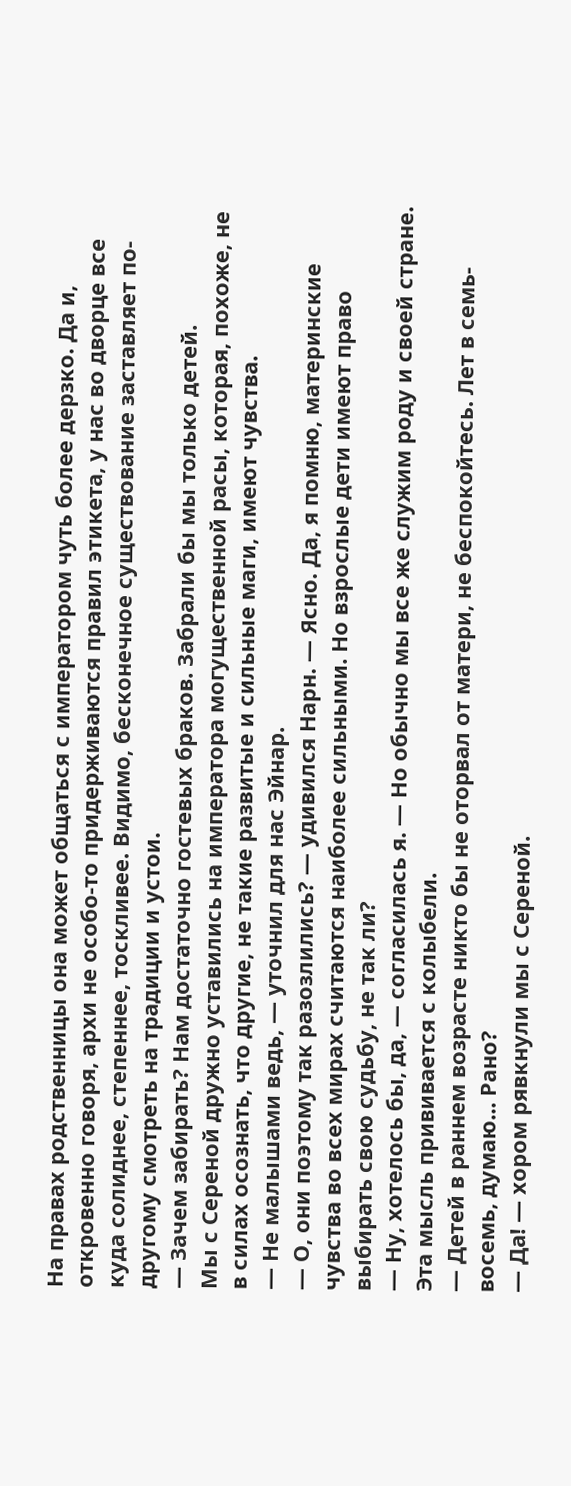На правах родственницы она может общаться с императором чуть более дерзко. Да и, откровенно говоря, архи не особо-то придерживаются правил этикета, у нас во дворце все куда солиднее, степеннее, тоскливее. Видимо, бесконечное существование заставляет по-другому смотреть на традиции и устои.
— Зачем забирать? Нам достаточно гостевых браков. Забрали бы мы только детей.
Мы с Сереной дружно уставились на императора могущественной расы, которая, похоже, не в силах осознать, что другие, не такие развитые и сильные маги, имеют чувства.
— Не малышами ведь, — уточнил для нас Эйнар.
— О, они поэтому так разозлились? — удивился Нарн. — Ясно. Да, я помню, материнские чувства во всех мирах считаются наиболее сильными. Но взрослые дети имеют право выбирать свою судьбу, не так ли?
— Ну, хотелось бы, да, — согласилась я. — Но обычно мы все же служим роду и своей стране. Эта мысль прививается с колыбели.
— Детей в раннем возрасте никто бы не оторвал от матери, не беспокойтесь. Лет в семь-восемь, думаю... Рано?
— Да! — хором рявкнули мы с Сереной.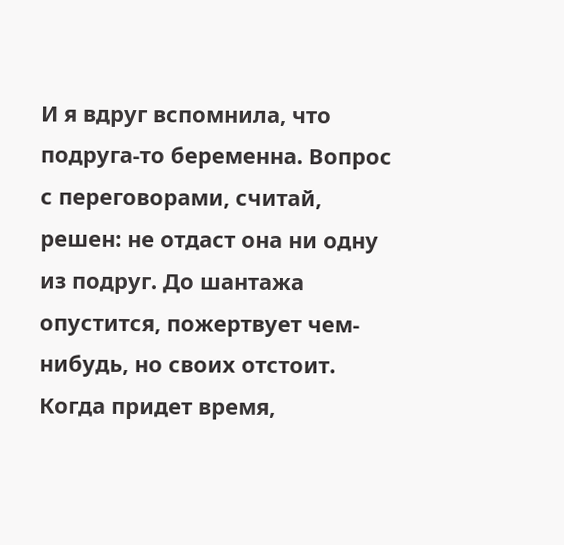И я вдруг вспомнила, что подруга-то беременна. Вопрос с переговорами, считай, решен: не отдаст она ни одну из подруг. До шантажа опустится, пожертвует чем-нибудь, но своих отстоит. Когда придет время,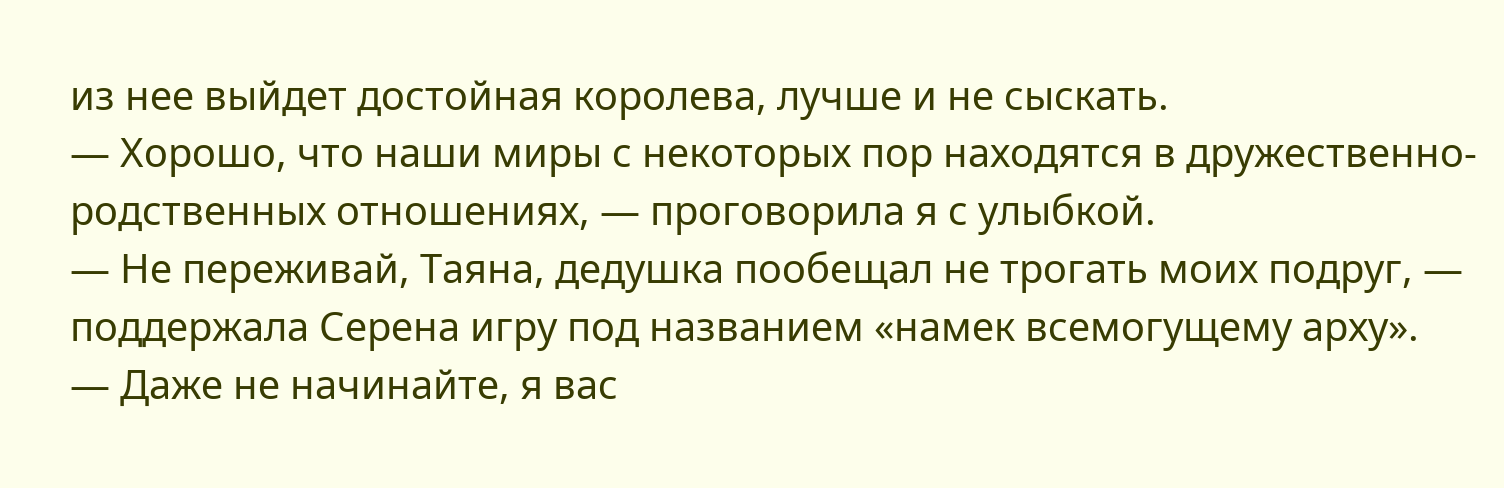из нее выйдет достойная королева, лучше и не сыскать.
— Хорошо, что наши миры с некоторых пор находятся в дружественно-родственных отношениях, — проговорила я с улыбкой.
— Не переживай, Таяна, дедушка пообещал не трогать моих подруг, — поддержала Серена игру под названием «намек всемогущему арху».
— Даже не начинайте, я вас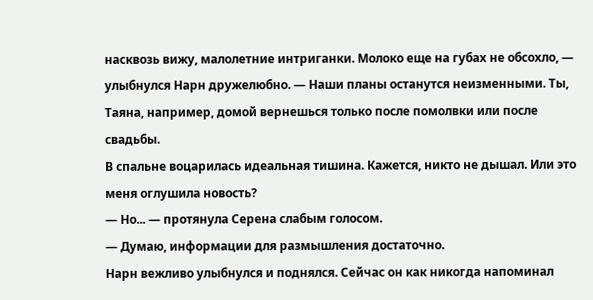насквозь вижу, малолетние интриганки. Молоко еще на губах не обсохло, — улыбнулся Нарн дружелюбно. — Наши планы останутся неизменными. Ты, Таяна, например, домой вернешься только после помолвки или после свадьбы.
В спальне воцарилась идеальная тишина. Кажется, никто не дышал. Или это меня оглушила новость?
— Но... — протянула Серена слабым голосом.
— Думаю, информации для размышления достаточно.
Нарн вежливо улыбнулся и поднялся. Сейчас он как никогда напоминал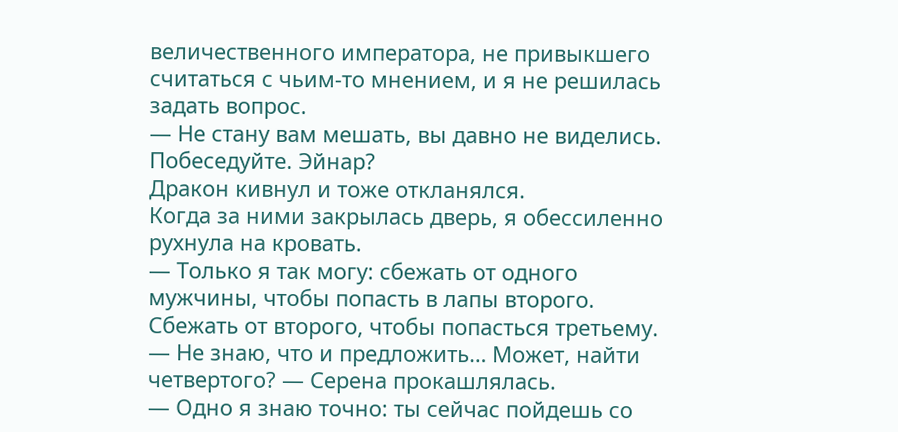величественного императора, не привыкшего считаться с чьим-то мнением, и я не решилась задать вопрос.
— Не стану вам мешать, вы давно не виделись. Побеседуйте. Эйнар?
Дракон кивнул и тоже откланялся.
Когда за ними закрылась дверь, я обессиленно рухнула на кровать.
— Только я так могу: сбежать от одного мужчины, чтобы попасть в лапы второго. Сбежать от второго, чтобы попасться третьему.
— Не знаю, что и предложить… Может, найти четвертого? — Серена прокашлялась.
— Одно я знаю точно: ты сейчас пойдешь со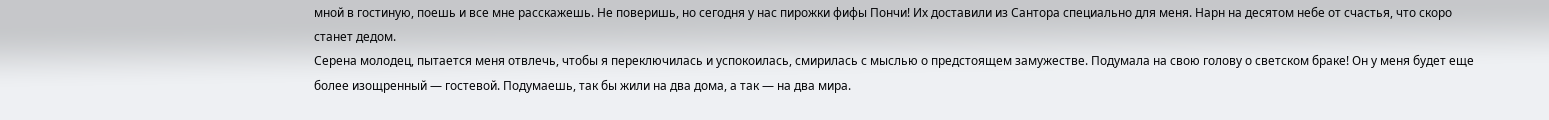мной в гостиную, поешь и все мне расскажешь. Не поверишь, но сегодня у нас пирожки фифы Пончи! Их доставили из Сантора специально для меня. Нарн на десятом небе от счастья, что скоро станет дедом.
Серена молодец, пытается меня отвлечь, чтобы я переключилась и успокоилась, смирилась с мыслью о предстоящем замужестве. Подумала на свою голову о светском браке! Он у меня будет еще более изощренный — гостевой. Подумаешь, так бы жили на два дома, а так — на два мира.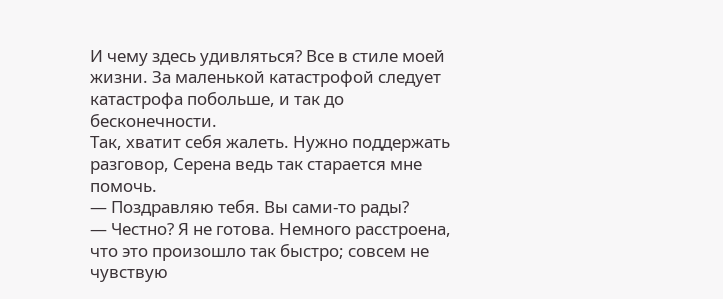И чему здесь удивляться? Все в стиле моей жизни. За маленькой катастрофой следует катастрофа побольше, и так до бесконечности.
Так, хватит себя жалеть. Нужно поддержать разговор, Серена ведь так старается мне помочь.
— Поздравляю тебя. Вы сами-то рады?
— Честно? Я не готова. Немного расстроена, что это произошло так быстро; совсем не чувствую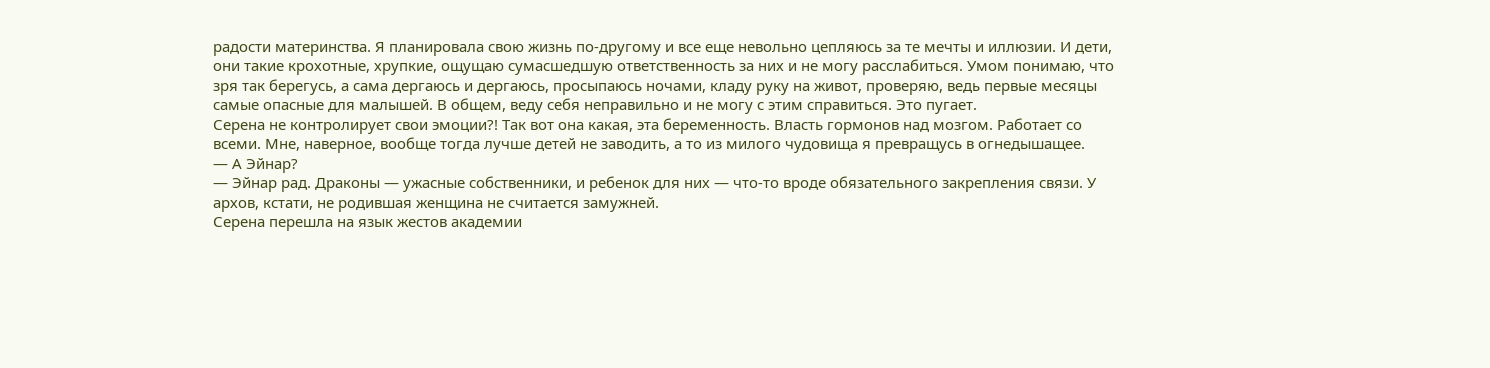радости материнства. Я планировала свою жизнь по-другому и все еще невольно цепляюсь за те мечты и иллюзии. И дети, они такие крохотные, хрупкие, ощущаю сумасшедшую ответственность за них и не могу расслабиться. Умом понимаю, что зря так берегусь, а сама дергаюсь и дергаюсь, просыпаюсь ночами, кладу руку на живот, проверяю, ведь первые месяцы самые опасные для малышей. В общем, веду себя неправильно и не могу с этим справиться. Это пугает.
Серена не контролирует свои эмоции?! Так вот она какая, эта беременность. Власть гормонов над мозгом. Работает со всеми. Мне, наверное, вообще тогда лучше детей не заводить, а то из милого чудовища я превращусь в огнедышащее.
— А Эйнар?
— Эйнар рад. Драконы — ужасные собственники, и ребенок для них — что-то вроде обязательного закрепления связи. У архов, кстати, не родившая женщина не считается замужней.
Серена перешла на язык жестов академии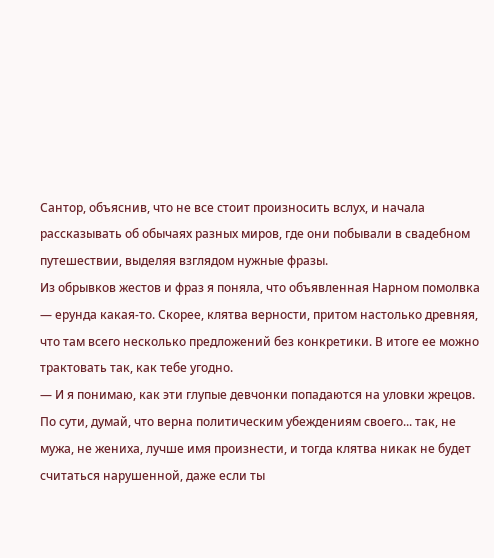Сантор, объяснив, что не все стоит произносить вслух, и начала рассказывать об обычаях разных миров, где они побывали в свадебном путешествии, выделяя взглядом нужные фразы.
Из обрывков жестов и фраз я поняла, что объявленная Нарном помолвка — ерунда какая-то. Скорее, клятва верности, притом настолько древняя, что там всего несколько предложений без конкретики. В итоге ее можно трактовать так, как тебе угодно.
— И я понимаю, как эти глупые девчонки попадаются на уловки жрецов. По сути, думай, что верна политическим убеждениям своего... так, не мужа, не жениха, лучше имя произнести, и тогда клятва никак не будет считаться нарушенной, даже если ты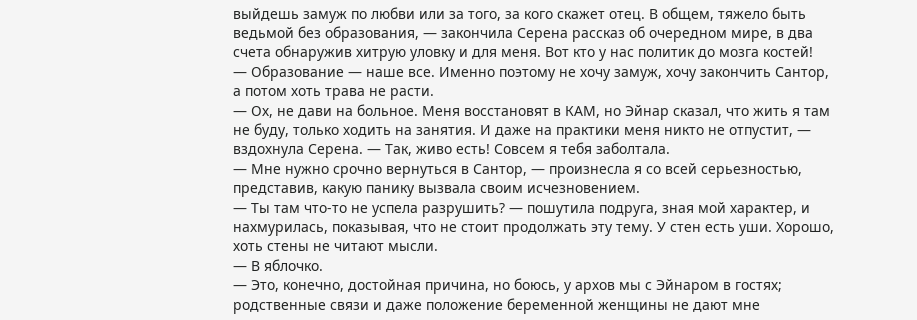выйдешь замуж по любви или за того, за кого скажет отец. В общем, тяжело быть ведьмой без образования, — закончила Серена рассказ об очередном мире, в два счета обнаружив хитрую уловку и для меня. Вот кто у нас политик до мозга костей!
— Образование — наше все. Именно поэтому не хочу замуж, хочу закончить Сантор, а потом хоть трава не расти.
— Ох, не дави на больное. Меня восстановят в КАМ, но Эйнар сказал, что жить я там не буду, только ходить на занятия. И даже на практики меня никто не отпустит, — вздохнула Серена. — Так, живо есть! Совсем я тебя заболтала.
— Мне нужно срочно вернуться в Сантор, — произнесла я со всей серьезностью, представив, какую панику вызвала своим исчезновением.
— Ты там что-то не успела разрушить? — пошутила подруга, зная мой характер, и нахмурилась, показывая, что не стоит продолжать эту тему. У стен есть уши. Хорошо, хоть стены не читают мысли.
— В яблочко.
— Это, конечно, достойная причина, но боюсь, у архов мы с Эйнаром в гостях; родственные связи и даже положение беременной женщины не дают мне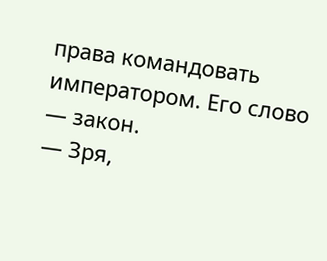права командовать императором. Его слово — закон.
— Зря,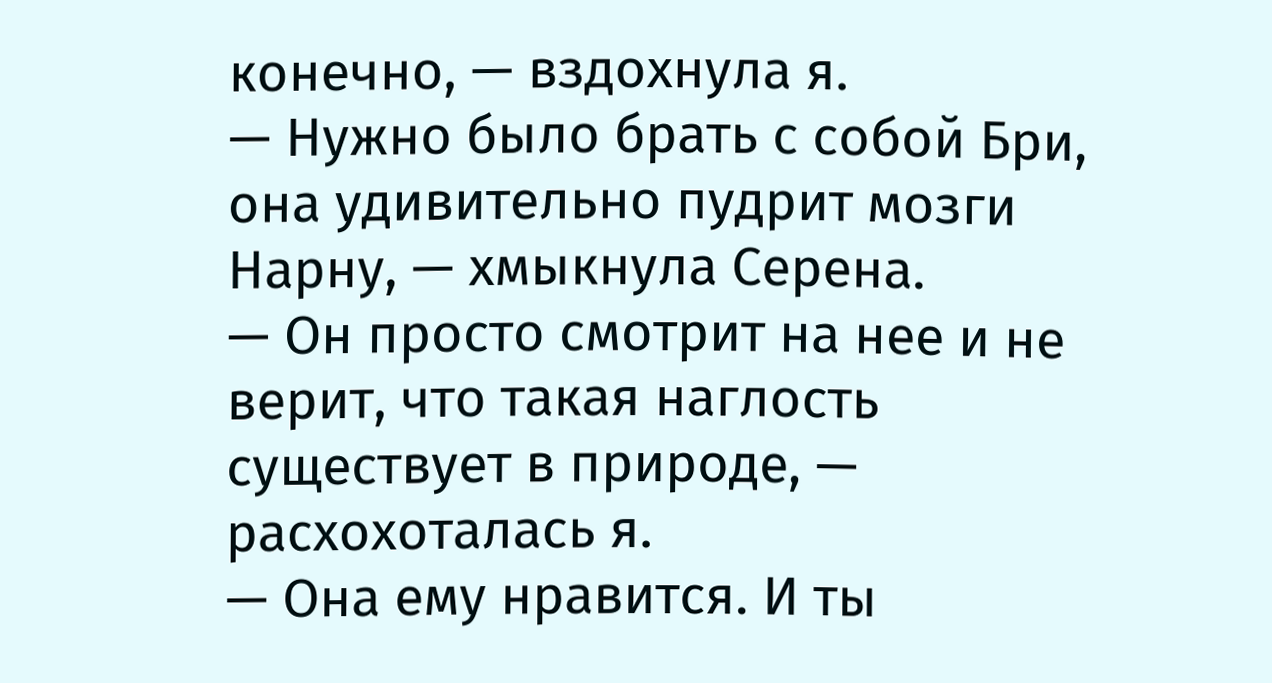конечно, — вздохнула я.
— Нужно было брать с собой Бри, она удивительно пудрит мозги Нарну, — хмыкнула Серена.
— Он просто смотрит на нее и не верит, что такая наглость существует в природе, — расхохоталась я.
— Она ему нравится. И ты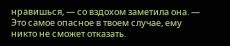нравишься, — со вздохом заметила она. — Это самое опасное в твоем случае, ему никто не сможет отказать.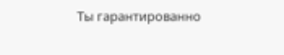Ты гарантированно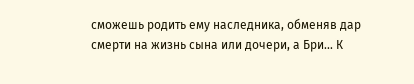сможешь родить ему наследника, обменяв дар смерти на жизнь сына или дочери, а Бри... К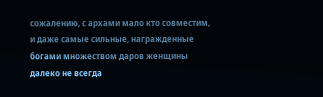сожалению, с архами мало кто совместим, и даже самые сильные, награжденные богами множеством даров женщины далеко не всегда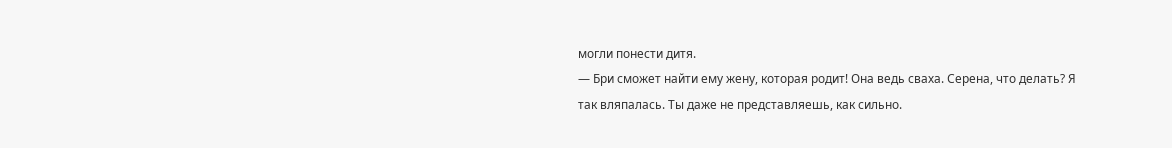могли понести дитя.
— Бри сможет найти ему жену, которая родит! Она ведь сваха. Серена, что делать? Я так вляпалась. Ты даже не представляешь, как сильно.